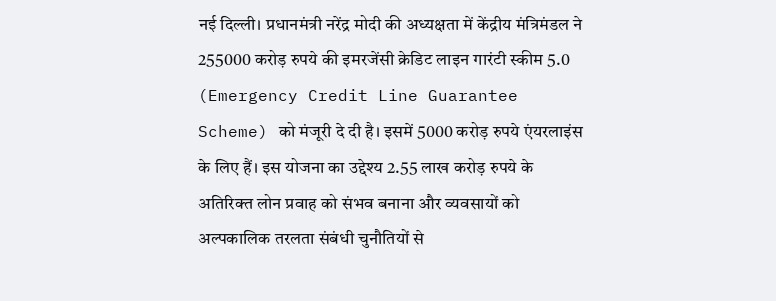नई दिल्ली। प्रधानमंत्री नरेंद्र मोदी की अध्यक्षता में केंद्रीय मंत्रिमंडल ने 255000 करोड़ रुपये की इमरजेंसी क्रेडिट लाइन गारंटी स्कीम 5.0 (Emergency Credit Line Guarantee Scheme) को मंजूरी दे दी है। इसमें 5000 करोड़ रुपये एंयरलाइंस के लिए हैं। इस योजना का उद्देश्य 2.55 लाख करोड़ रुपये के अतिरिक्त लोन प्रवाह को संभव बनाना और व्यवसायों को अल्पकालिक तरलता संबंधी चुनौतियों से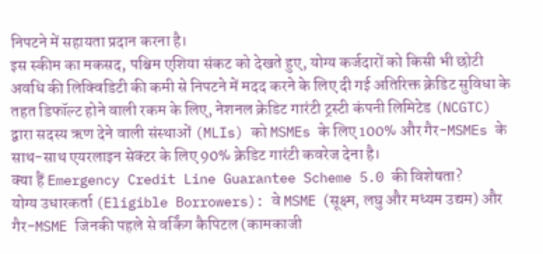निपटने में सहायता प्रदान करना है।
इस स्कीम का मकसद, पश्चिम एशिया संकट को देखते हुए, योग्य कर्जदारों को किसी भी छोटी अवधि की लिक्विडिटी की कमी से निपटने में मदद करने के लिए दी गई अतिरिक्त क्रेडिट सुविधा के तहत डिफॉल्ट होने वाली रकम के लिए, नेशनल क्रेडिट गारंटी ट्रस्टी कंपनी लिमिटेड (NCGTC) द्वारा सदस्य ऋण देने वाली संस्थाओं (MLIs) को MSMEs के लिए 100% और गैर-MSMEs के साथ-साथ एयरलाइन सेक्टर के लिए 90% क्रेडिट गारंटी कवरेज देना है।
क्या हैं Emergency Credit Line Guarantee Scheme 5.0 की विशेषता?
योग्य उधारकर्ता (Eligible Borrowers): वे MSME (सूक्ष्म, लघु और मध्यम उद्यम) और गैर-MSME जिनकी पहले से वर्किंग कैपिटल (कामकाजी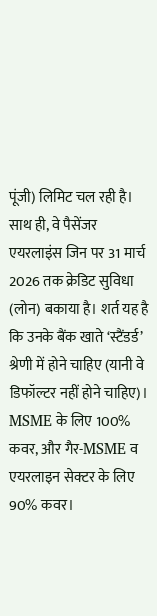पूंजी) लिमिट चल रही है। साथ ही, वे पैसेंजर एयरलाइंस जिन पर 31 मार्च 2026 तक क्रेडिट सुविधा (लोन) बकाया है। शर्त यह है कि उनके बैंक खाते ‘स्टैंडर्ड’ श्रेणी में होने चाहिए (यानी वे डिफॉल्टर नहीं होने चाहिए)।
MSME के लिए 100% कवर, और गैर-MSME व एयरलाइन सेक्टर के लिए 90% कवर।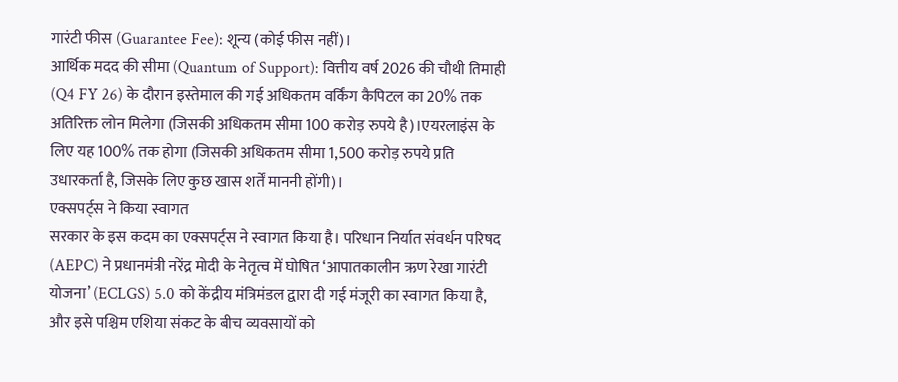गारंटी फीस (Guarantee Fee): शून्य (कोई फीस नहीं)।
आर्थिक मदद की सीमा (Quantum of Support): वित्तीय वर्ष 2026 की चौथी तिमाही (Q4 FY 26) के दौरान इस्तेमाल की गई अधिकतम वर्किंग कैपिटल का 20% तक अतिरिक्त लोन मिलेगा (जिसकी अधिकतम सीमा 100 करोड़ रुपये है)।एयरलाइंस के लिए यह 100% तक होगा (जिसकी अधिकतम सीमा 1,500 करोड़ रुपये प्रति उधारकर्ता है, जिसके लिए कुछ खास शर्तें माननी होंगी)।
एक्सपर्ट्स ने किया स्वागत
सरकार के इस कदम का एक्सपर्ट्स ने स्वागत किया है। परिधान निर्यात संवर्धन परिषद (AEPC) ने प्रधानमंत्री नरेंद्र मोदी के नेतृत्व में घोषित ‘आपातकालीन ऋण रेखा गारंटी योजना’ (ECLGS) 5.0 को केंद्रीय मंत्रिमंडल द्वारा दी गई मंजूरी का स्वागत किया है, और इसे पश्चिम एशिया संकट के बीच व्यवसायों को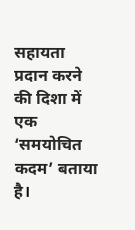सहायता प्रदान करने की दिशा में एक ‘समयोचित कदम’ बताया है।